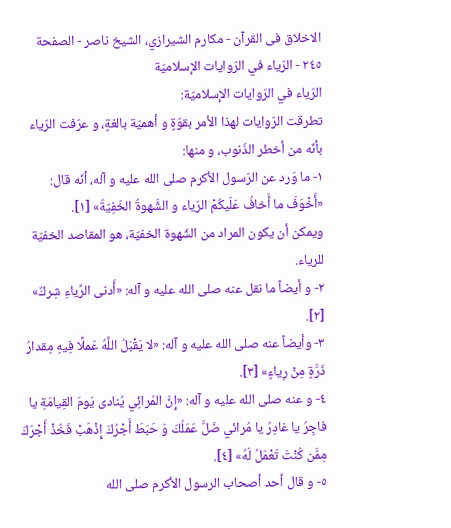الاخلاق فى القرآن - مكارم الشيرازي، الشيخ ناصر - الصفحة ٢٤٥ - الرّياء في الرّوايات الإسلاميّة
الرّياء في الرّوايات الإسلاميّة:
تطرقت الرّوايات لهذا الأمر بقوّةٍ و أهميّة بالغةٍ، و عرّفت الرّياء بأنّه من أخطر الذّنوب، و منها:
١- ما وَرد عن الرّسول الأكرم صلى الله عليه و آله، أنّه قال: «أَخْوَفَ ما أَخافُ عَلَيكُمْ الرّياء و الشَّهوةُ الخَفِيّةُ» [١].
ويمكن أن يكون المراد من الشّهوة الخفيّة، هو المقاصد الخفيّة للرياء.
٢- و أيضاً ما نقل عنه صلى الله عليه و آله: «أَدنى الرِّياءِ شِركٌ» [٢].
٣- وأيضاً عنه صلى الله عليه و آله: «لا يَقْبَلُ اللَّهُ عَملًا فِيهِ مِقدارُ ذَرَّةٍ مِنْ رِياءٍ» [٣].
٤- و عنه صلى الله عليه و آله: «إِنَّ المُرائِي يُنادى يَومَ القِيامَةِ يا فاجِرُ يا غادِرُ يا مُرائي ضَلَّ عَمَلُكَ وَ حَبَطَ أَجْرُكَ إِذْهَبْ فَخُذْ أَجْرَكَ مِمَّن كُنْتَ تَعْمَلُ لَهُ» [٤].
٥- و قال أحد أصحاب الرسول الأكرم صلى الله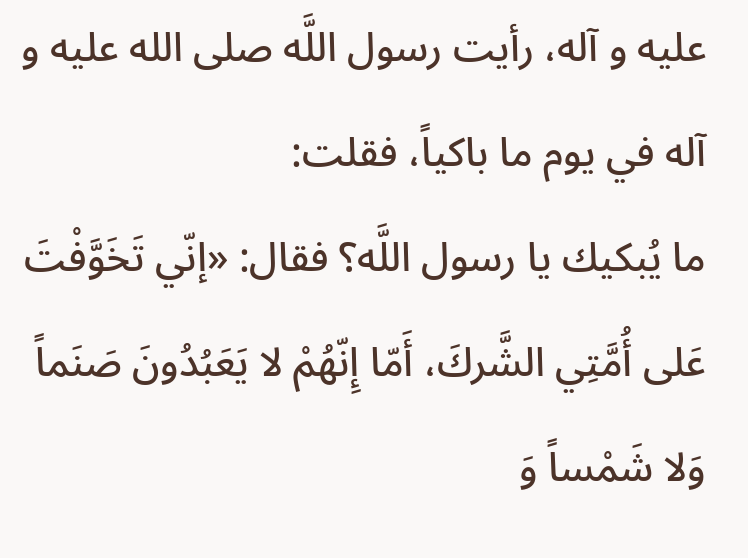عليه و آله، رأيت رسول اللَّه صلى الله عليه و آله في يوم ما باكياً، فقلت:
ما يُبكيك يا رسول اللَّه؟ فقال: «إنّي تَخَوَّفْتَ عَلى أُمَّتِي الشَّركَ، أَمّا إِنّهُمْ لا يَعَبُدُونَ صَنَماً وَلا شَمْساً وَ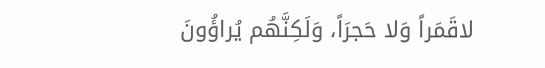لاقَمَراً وَلا حَجرَاً، وَلَكِنَّهُم يُراؤُونَ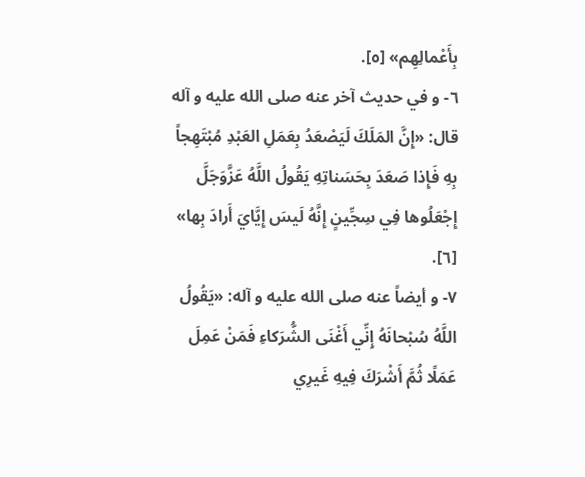بِأَعْمالِهِم» [٥].
٦- و في حديث آخر عنه صلى الله عليه و آله قال: «إِنَّ المَلَكَ لَيَصْعَدُ بِعَمَلِ العَبْدِ مُبْتَهِجاً بِهِ فَإِذا صَعَدَ بِحَسَناتِهِ يَقُولُ اللَّهُ عَزَّوَجَلَّ إِجْعَلُوها فِي سِجِّينٍ إِنَّهُ لَيسَ إِيَّايَ أَرادَ بِها» [٦].
٧- و أيضاً عنه صلى الله عليه و آله: «يَقُولُ اللَّهُ سُبْحانَهُ إِنِّي أَغْنَى الشُّرَكاءِ فَمَنْ عَمِلَ عَمَلًا ثُمَّ أَشْرَكَ فِيهِ غَيرِي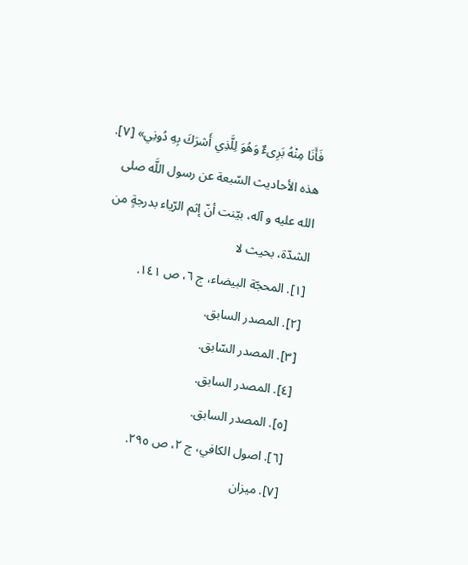فَأَنَا مِنْهُ بَرِىءٌ وَهُوَ لِلَّذِي أَشرَكَ بِهِ دُونِي» [٧].
هذه الأحاديث السّبعة عن رسول اللَّه صلى الله عليه و آله، بيّنت أنّ إثم الرّياء بدرجةٍ من الشدّة، بحيث لا
[١]. المحجّة البيضاء، ج ٦، ص ١٤١.
[٢]. المصدر السابق.
[٣]. المصدر السّابق.
[٤]. المصدر السابق.
[٥]. المصدر السابق.
[٦]. اصول الكافي، ج ٢، ص ٢٩٥.
[٧]. ميزان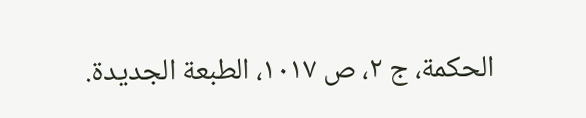الحكمة، ج ٢، ص ١٠١٧، الطبعة الجديدة.